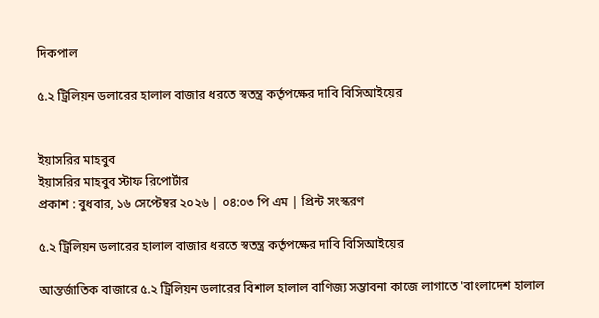দিকপাল

৫.২ ট্রিলিয়ন ডলারের হালাল বাজার ধরতে স্বতন্ত্র কর্তৃপক্ষের দাবি বিসিআইয়ের


ইয়াসরির মাহবুব
ইয়াসরির মাহবুব স্টাফ রিপোর্টার
প্রকাশ : বুধবার, ১৬ সেপ্টেম্বর ২০২৬ | ০৪:০৩ পি এম | প্রিন্ট সংস্করণ

৫.২ ট্রিলিয়ন ডলারের হালাল বাজার ধরতে স্বতন্ত্র কর্তৃপক্ষের দাবি বিসিআইয়ের

আন্তর্জাতিক বাজারে ৫.২ ট্রিলিয়ন ডলারের বিশাল হালাল বাণিজ্য সম্ভাবনা কাজে লাগাতে 'বাংলাদেশ হালাল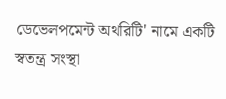ডেভেলপমেন্ট অথরিটি' নামে একটি স্বতন্ত্র সংস্থা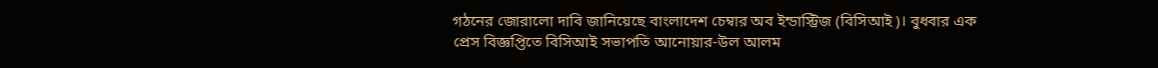গঠনের জোরালো দাবি জানিয়েছে বাংলাদেশ চেম্বার অব ইন্ডাস্ট্রিজ (বিসিআই)। বুধবার এক প্রেস বিজ্ঞপ্তিতে বিসিআই সভাপতি আনোয়ার-উল আলম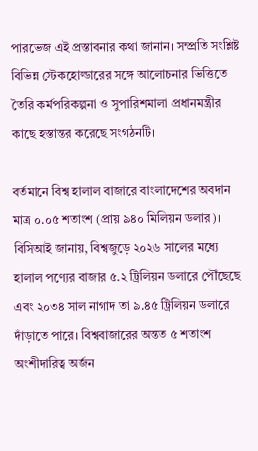পারভেজ এই প্রস্তাবনার কথা জানান। সম্প্রতি সংশ্লিষ্ট বিভিন্ন স্টেকহোল্ডারের সঙ্গে আলোচনার ভিত্তিতে তৈরি কর্মপরিকল্পনা ও সুপারিশমালা প্রধানমন্ত্রীর কাছে হস্তান্তর করেছে সংগঠনটি।

বর্তমানে বিশ্ব হালাল বাজারে বাংলাদেশের অবদান মাত্র ০.০৫ শতাংশ (প্রায় ৯৪০ মিলিয়ন ডলার)। বিসিআই জানায়, বিশ্বজুড়ে ২০২৬ সালের মধ্যে হালাল পণ্যের বাজার ৫.২ ট্রিলিয়ন ডলারে পৌঁছেছে এবং ২০৩৪ সাল নাগাদ তা ৯.৪৫ ট্রিলিয়ন ডলারে দাঁড়াতে পারে। বিশ্ববাজারের অন্তত ৫ শতাংশ অংশীদারিত্ব অর্জন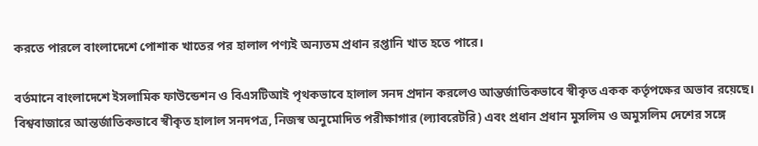করতে পারলে বাংলাদেশে পোশাক খাতের পর হালাল পণ্যই অন্যতম প্রধান রপ্তানি খাত হতে পারে।

বর্তমানে বাংলাদেশে ইসলামিক ফাউন্ডেশন ও বিএসটিআই পৃথকভাবে হালাল সনদ প্রদান করলেও আন্তর্জাতিকভাবে স্বীকৃত একক কর্তৃপক্ষের অভাব রয়েছে। বিশ্ববাজারে আন্তর্জাতিকভাবে স্বীকৃত হালাল সনদপত্র, নিজস্ব অনুমোদিত পরীক্ষাগার (ল্যাবরেটরি) এবং প্রধান প্রধান মুসলিম ও অমুসলিম দেশের সঙ্গে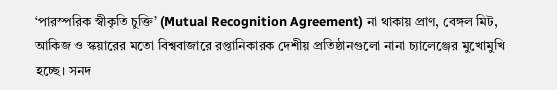‘পারস্পরিক স্বীকৃতি চুক্তি’ (Mutual Recognition Agreement) না থাকায় প্রাণ, বেঙ্গল মিট, আকিজ ও স্কয়ারের মতো বিশ্ববাজারে রপ্তানিকারক দেশীয় প্রতিষ্ঠানগুলো নানা চ্যালেঞ্জের মুখোমুখি হচ্ছে। সনদ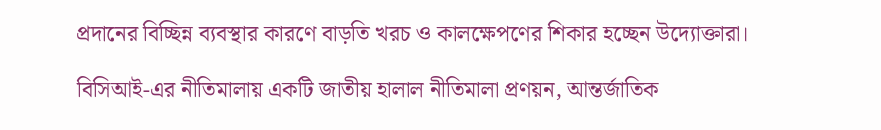প্রদানের বিচ্ছিন্ন ব্যবস্থার কারণে বাড়তি খরচ ও কালক্ষেপণের শিকার হচ্ছেন উদ্যোক্তারা।

বিসিআই-এর নীতিমালায় একটি জাতীয় হালাল নীতিমালা প্রণয়ন, আন্তর্জাতিক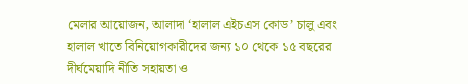মেলার আয়োজন, আলাদা ‘হালাল এইচএস কোড’ চালু এবং হালাল খাতে বিনিয়োগকারীদের জন্য ১০ থেকে ১৫ বছরের দীর্ঘমেয়াদি নীতি সহায়তা ও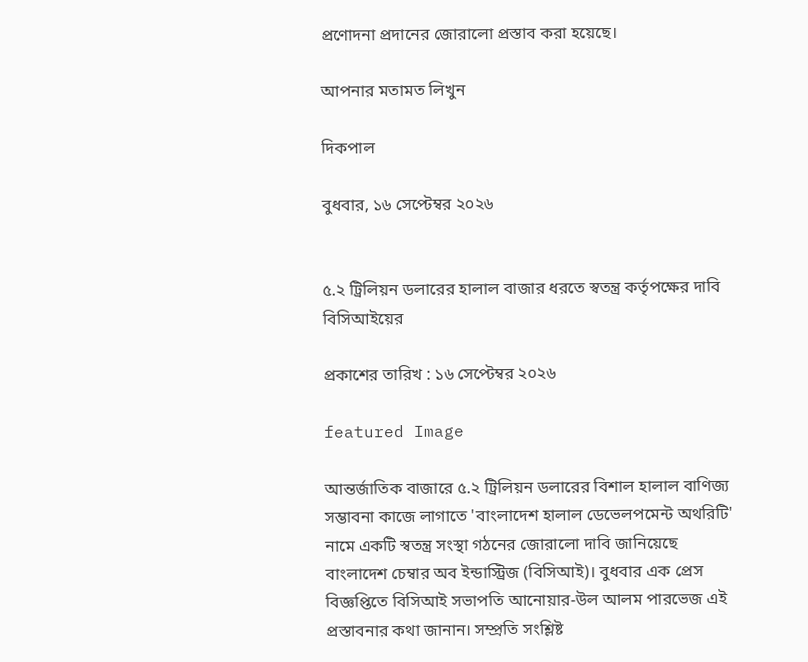প্রণোদনা প্রদানের জোরালো প্রস্তাব করা হয়েছে।

আপনার মতামত লিখুন

দিকপাল

বুধবার, ১৬ সেপ্টেম্বর ২০২৬


৫.২ ট্রিলিয়ন ডলারের হালাল বাজার ধরতে স্বতন্ত্র কর্তৃপক্ষের দাবি বিসিআইয়ের

প্রকাশের তারিখ : ১৬ সেপ্টেম্বর ২০২৬

featured Image

আন্তর্জাতিক বাজারে ৫.২ ট্রিলিয়ন ডলারের বিশাল হালাল বাণিজ্য সম্ভাবনা কাজে লাগাতে 'বাংলাদেশ হালাল ডেভেলপমেন্ট অথরিটি' নামে একটি স্বতন্ত্র সংস্থা গঠনের জোরালো দাবি জানিয়েছে বাংলাদেশ চেম্বার অব ইন্ডাস্ট্রিজ (বিসিআই)। বুধবার এক প্রেস বিজ্ঞপ্তিতে বিসিআই সভাপতি আনোয়ার-উল আলম পারভেজ এই প্রস্তাবনার কথা জানান। সম্প্রতি সংশ্লিষ্ট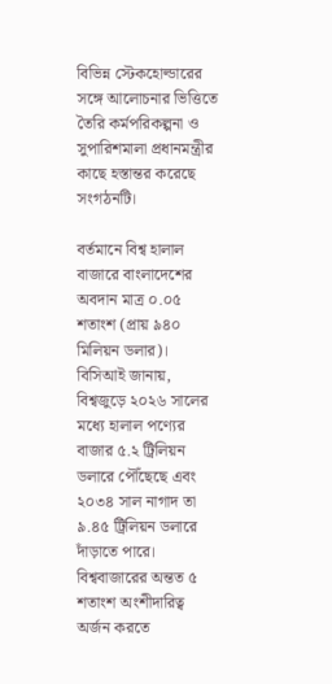বিভিন্ন স্টেকহোল্ডারের সঙ্গে আলোচনার ভিত্তিতে তৈরি কর্মপরিকল্পনা ও সুপারিশমালা প্রধানমন্ত্রীর কাছে হস্তান্তর করেছে সংগঠনটি।

বর্তমানে বিশ্ব হালাল বাজারে বাংলাদেশের অবদান মাত্র ০.০৫ শতাংশ (প্রায় ৯৪০ মিলিয়ন ডলার)। বিসিআই জানায়, বিশ্বজুড়ে ২০২৬ সালের মধ্যে হালাল পণ্যের বাজার ৫.২ ট্রিলিয়ন ডলারে পৌঁছেছে এবং ২০৩৪ সাল নাগাদ তা ৯.৪৫ ট্রিলিয়ন ডলারে দাঁড়াতে পারে। বিশ্ববাজারের অন্তত ৫ শতাংশ অংশীদারিত্ব অর্জন করতে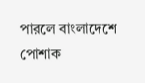পারলে বাংলাদেশে পোশাক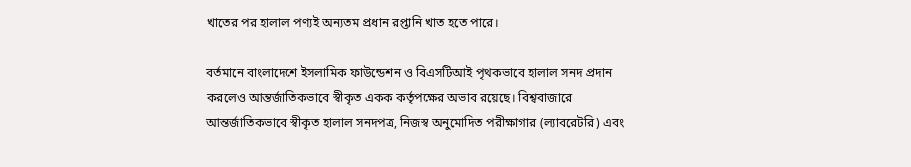খাতের পর হালাল পণ্যই অন্যতম প্রধান রপ্তানি খাত হতে পারে।

বর্তমানে বাংলাদেশে ইসলামিক ফাউন্ডেশন ও বিএসটিআই পৃথকভাবে হালাল সনদ প্রদান করলেও আন্তর্জাতিকভাবে স্বীকৃত একক কর্তৃপক্ষের অভাব রয়েছে। বিশ্ববাজারে আন্তর্জাতিকভাবে স্বীকৃত হালাল সনদপত্র, নিজস্ব অনুমোদিত পরীক্ষাগার (ল্যাবরেটরি) এবং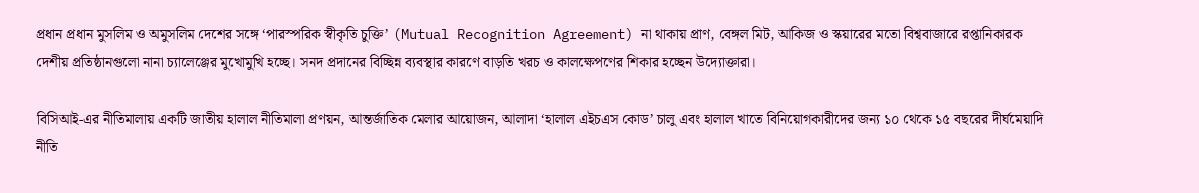প্রধান প্রধান মুসলিম ও অমুসলিম দেশের সঙ্গে ‘পারস্পরিক স্বীকৃতি চুক্তি’ (Mutual Recognition Agreement) না থাকায় প্রাণ, বেঙ্গল মিট, আকিজ ও স্কয়ারের মতো বিশ্ববাজারে রপ্তানিকারক দেশীয় প্রতিষ্ঠানগুলো নানা চ্যালেঞ্জের মুখোমুখি হচ্ছে। সনদ প্রদানের বিচ্ছিন্ন ব্যবস্থার কারণে বাড়তি খরচ ও কালক্ষেপণের শিকার হচ্ছেন উদ্যোক্তারা।

বিসিআই-এর নীতিমালায় একটি জাতীয় হালাল নীতিমালা প্রণয়ন, আন্তর্জাতিক মেলার আয়োজন, আলাদা ‘হালাল এইচএস কোড’ চালু এবং হালাল খাতে বিনিয়োগকারীদের জন্য ১০ থেকে ১৫ বছরের দীর্ঘমেয়াদি নীতি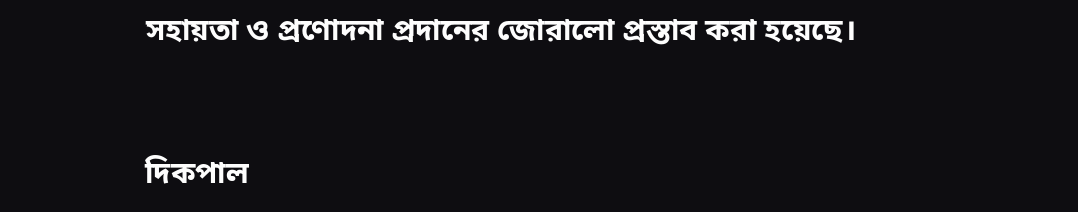সহায়তা ও প্রণোদনা প্রদানের জোরালো প্রস্তাব করা হয়েছে।


দিকপাল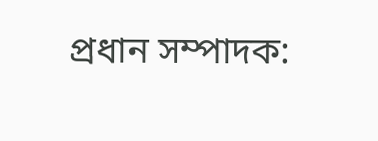প্রধান সম্পাদক: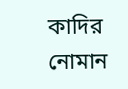কাদির নোমান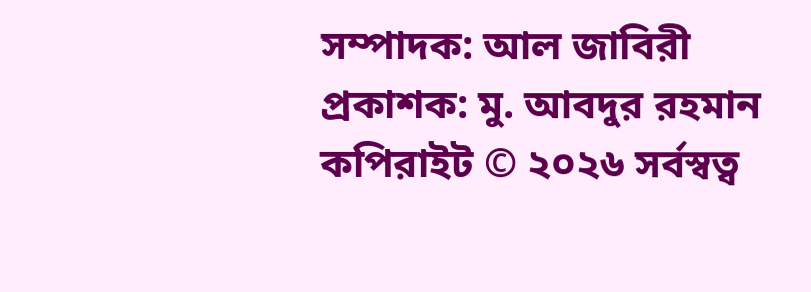সম্পাদক: আল জাবিরী
প্রকাশক: মু. আবদুর রহমান
কপিরাইট © ২০২৬ সর্বস্বত্ব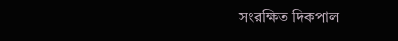সংরক্ষিত দিকপাল